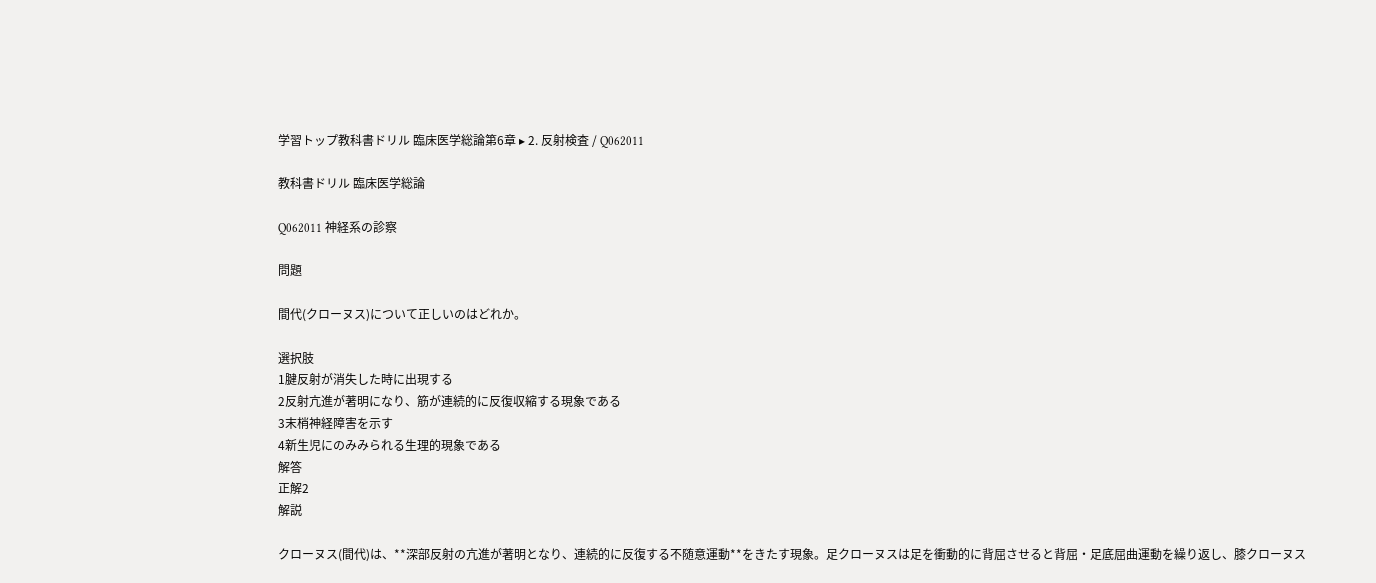学習トップ教科書ドリル 臨床医学総論第6章 ▸ 2. 反射検査 / Q062011

教科書ドリル 臨床医学総論

Q062011 神経系の診察

問題

間代(クローヌス)について正しいのはどれか。

選択肢
1腱反射が消失した時に出現する
2反射亢進が著明になり、筋が連続的に反復収縮する現象である
3末梢神経障害を示す
4新生児にのみみられる生理的現象である
解答
正解2
解説

クローヌス(間代)は、**深部反射の亢進が著明となり、連続的に反復する不随意運動**をきたす現象。足クローヌスは足を衝動的に背屈させると背屈・足底屈曲運動を繰り返し、膝クローヌス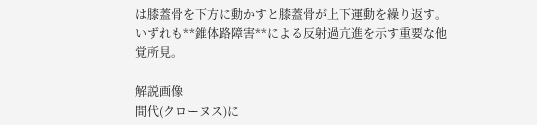は膝蓋骨を下方に動かすと膝蓋骨が上下運動を繰り返す。いずれも**錐体路障害**による反射過亢進を示す重要な他覚所見。

解説画像
間代(クローヌス)に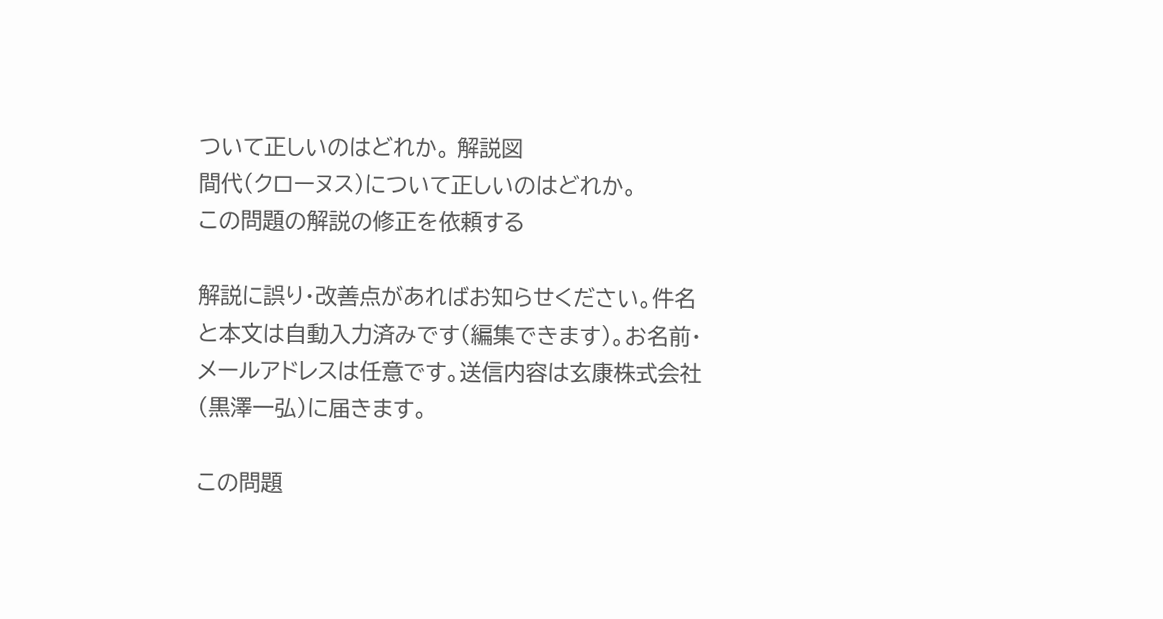ついて正しいのはどれか。 解説図
間代(クローヌス)について正しいのはどれか。
この問題の解説の修正を依頼する

解説に誤り・改善点があればお知らせください。件名と本文は自動入力済みです(編集できます)。お名前・メールアドレスは任意です。送信内容は玄康株式会社(黒澤一弘)に届きます。

この問題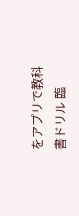をアプリで教科書ドリル 臨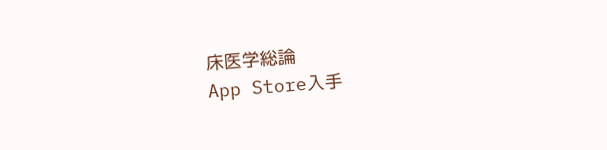床医学総論
App Store入手